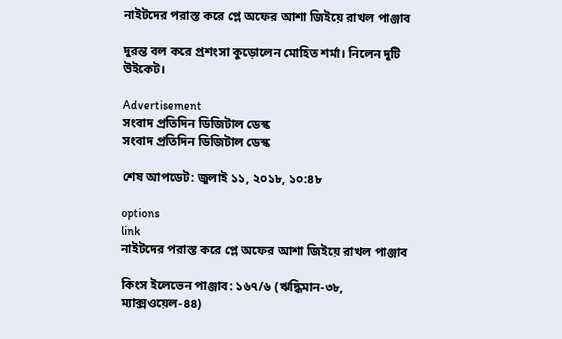নাইটদের পরাস্ত করে প্লে অফের আশা জিইয়ে রাখল পাঞ্জাব

দুরন্ত বল করে প্রশংসা কুড়োলেন মোহিত শর্মা। নিলেন দুটি উইকেট।

Advertisement
সংবাদ প্রতিদিন ডিজিটাল ডেস্ক
সংবাদ প্রতিদিন ডিজিটাল ডেস্ক

শেষ আপডেট: জুলাই ১১, ২০১৮, ১০:৪৮

options
link
নাইটদের পরাস্ত করে প্লে অফের আশা জিইয়ে রাখল পাঞ্জাব

কিংস ইলেভেন পাঞ্জাব: ১৬৭/৬ (ঋদ্ধিমান-৩৮, ম্যাক্সওয়েল-৪৪)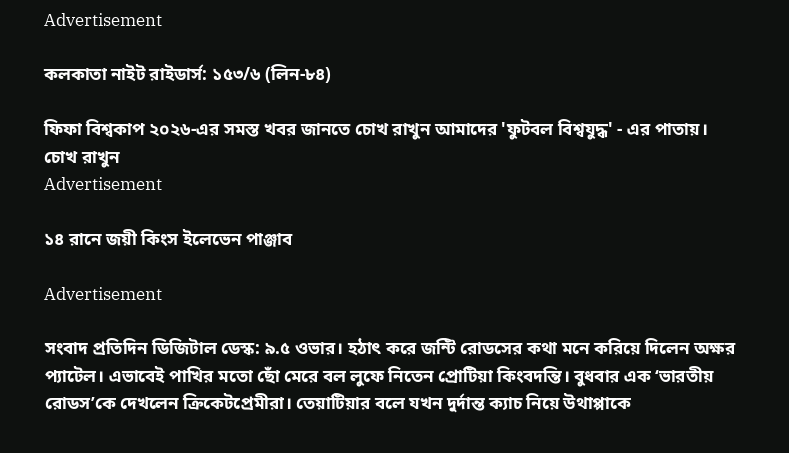Advertisement

কলকাতা নাইট রাইডার্স: ১৫৩/৬ (লিন-৮৪)

ফিফা বিশ্বকাপ ২০২৬-এর সমস্ত খবর জানতে চোখ রাখুন আমাদের 'ফুটবল বিশ্বযুদ্ধ' - এর পাতায়।
চোখ রাখুন
Advertisement

১৪ রানে জয়ী কিংস ইলেভেন পাঞ্জাব

Advertisement

সংবাদ প্রতিদিন ডিজিটাল ডেস্ক: ৯.৫ ওভার। হঠাৎ করে জন্টি রোডসের কথা মনে করিয়ে দিলেন অক্ষর প্যাটেল। এভাবেই পাখির মতো ছোঁ মেরে বল লুফে নিতেন প্রোটিয়া কিংবদন্তি। বুধবার এক ‘ভারতীয় রোডস’কে দেখলেন ক্রিকেটপ্রেমীরা। তেয়াটিয়ার বলে যখন দুর্দান্ত ক্যাচ নিয়ে উথাপ্পাকে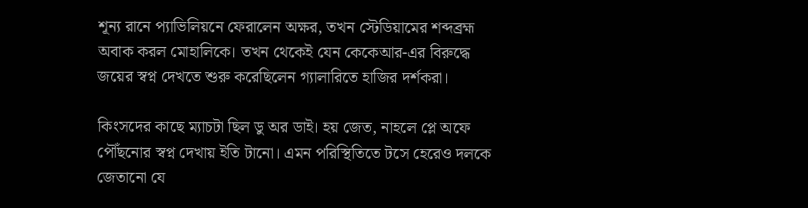শূন্য রানে প্যাভিলিয়নে ফেরালেন অক্ষর, তখন স্টেডিয়ামের শব্দব্রহ্ম অবাক করল মোহালিকে। তখন থেকেই যেন কেকেআর-এর বিরুদ্ধে জয়ের স্বপ্ন দেখতে শুরু করেছিলেন গ্যালারিতে হাজির দর্শকরা।

কিংসদের কাছে ম্যাচটা ছিল ডু অর ডাই। হয় জেত, নাহলে প্লে অফে পৌঁছনোর স্বপ্ন দেখায় ইতি টানো। এমন পরিস্থিতিতে টসে হেরেও দলকে জেতানো যে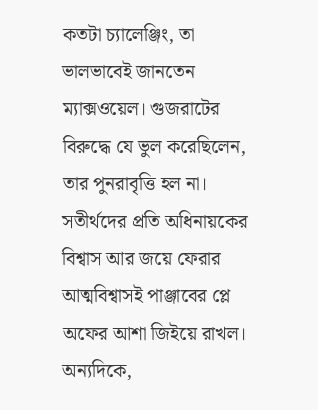কতটা চ্যালেঞ্জিং, তা ভালভাবেই জানতেন ম্যাক্সওয়েল। গুজরাটের বিরুদ্ধে যে ভুল করেছিলেন, তার পুনরাবৃত্তি হল না। সতীর্থদের প্রতি অধিনায়কের বিশ্বাস আর জয়ে ফেরার আত্মবিশ্বাসই পাঞ্জাবের প্লে অফের আশা জিইয়ে রাখল। অন্যদিকে,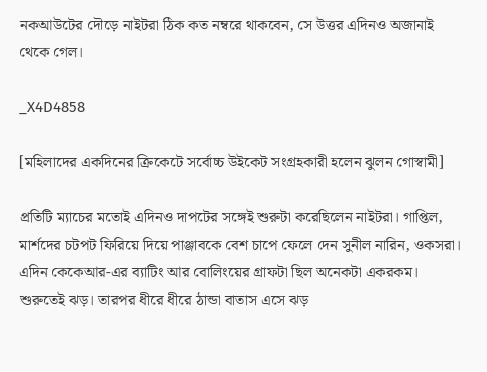নকআউটের দৌড়ে নাইটরা ঠিক কত নম্বরে থাকবেন, সে উত্তর এদিনও অজানাই থেকে গেল।

_X4D4858

[মহিলাদের একদিনের ক্রিকেটে সর্বোচ্চ উইকেট সংগ্রহকারী হলেন ঝুলন গোস্বামী]

প্রতিটি ম্যাচের মতোই এদিনও দাপটের সঙ্গেই শুরুটা করেছিলেন নাইটরা। গাপ্তিল, মার্শদের চটপট ফিরিয়ে দিয়ে পাঞ্জাবকে বেশ চাপে ফেলে দেন সুনীল নারিন, ওকসরা। এদিন কেকেআর-এর ব্যাটিং আর বোলিংয়ের গ্রাফটা ছিল অনেকটা একরকম। শুরুতেই ঝড়। তারপর ধীরে ধীরে ঠান্ডা বাতাস এসে ঝড়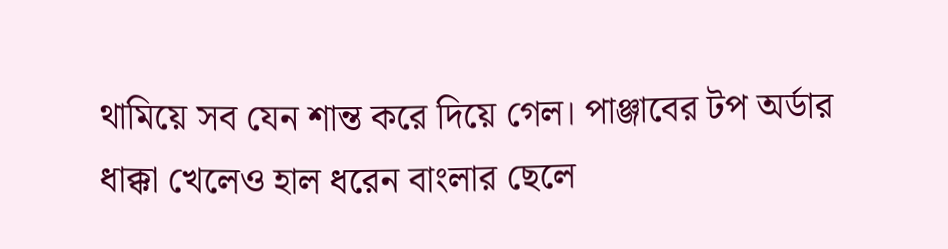থামিয়ে সব যেন শান্ত করে দিয়ে গেল। পাঞ্জাবের টপ অর্ডার ধাক্কা খেলেও হাল ধরেন বাংলার ছেলে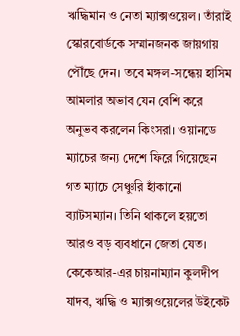ঋদ্ধিমান ও নেতা ম্যাক্সওয়েল। তাঁরাই স্কোরবোর্ডকে সম্মানজনক জায়গায় পৌঁছে দেন। তবে মঙ্গল-সন্ধেয় হাসিম আমলার অভাব যেন বেশি করে অনুভব করলেন কিংসরা। ওয়ানডে ম্যাচের জন্য দেশে ফিরে গিয়েছেন গত ম্যাচে সেঞ্চুরি হাঁকানো ব্যাটসম্যান। তিনি থাকলে হয়তো আরও বড় ব্যবধানে জেতা যেত। কেকেআর-এর চায়নাম্যান কুলদীপ যাদব, ঋদ্ধি ও ম্যাক্সওয়েলের উইকেট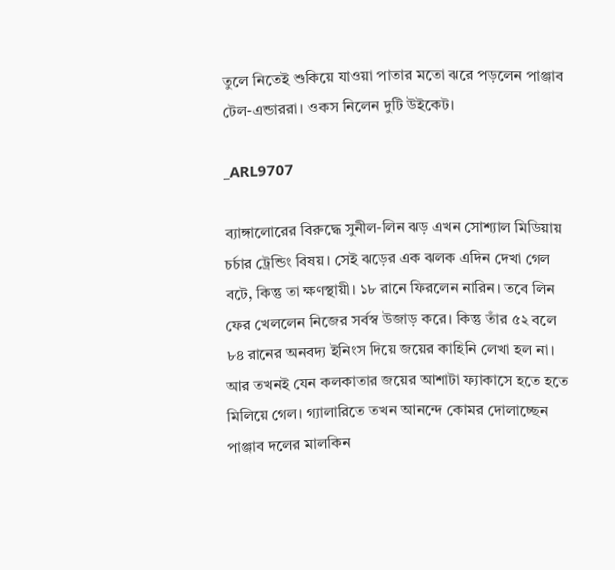তুলে নিতেই শুকিয়ে যাওয়া পাতার মতো ঝরে পড়লেন পাঞ্জাব টেল-এন্ডাররা। ওকস নিলেন দুটি উইকেট।

_ARL9707

ব্যাঙ্গালোরের বিরুদ্ধে সুনীল-লিন ঝড় এখন সোশ্যাল মিডিয়ায় চর্চার ট্রেন্ডিং বিষয়। সেই ঝড়ের এক ঝলক এদিন দেখা গেল বটে, কিন্তু তা ক্ষণস্থায়ী। ১৮ রানে ফিরলেন নারিন। তবে লিন ফের খেললেন নিজের সর্বস্ব উজাড় করে। কিন্তু তাঁর ৫২ বলে ৮৪ রানের অনবদ্য ইনিংস দিয়ে জয়ের কাহিনি লেখা হল না। আর তখনই যেন কলকাতার জয়ের আশাটা ফ্যাকাসে হতে হতে মিলিয়ে গেল। গ্যালারিতে তখন আনন্দে কোমর দোলাচ্ছেন পাঞ্জাব দলের মালকিন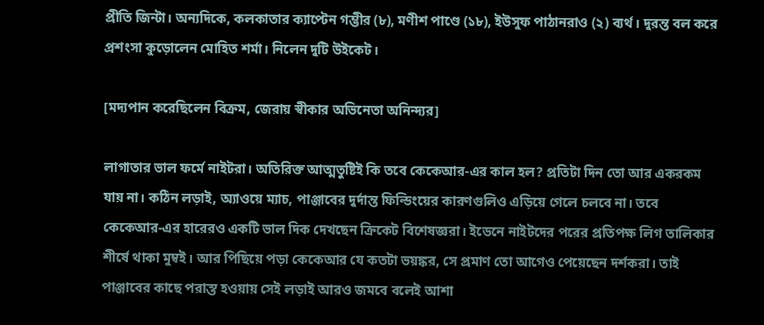প্রীতি জিন্টা। অন্যদিকে, কলকাতার ক্যাপ্টেন গম্ভীর (৮), মণীশ পাণ্ডে (১৮), ইউসুফ পাঠানরাও (২) ব্যর্থ। দুরন্ত বল করে প্রশংসা কুড়োলেন মোহিত শর্মা। নিলেন দুটি উইকেট।

[মদ্যপান করেছিলেন বিক্রম, জেরায় স্বীকার অভিনেতা অনিন্দ্যর]

লাগাতার ভাল ফর্মে নাইটরা। অতিরিক্ত আত্মতুষ্টিই কি তবে কেকেআর-এর কাল হল? প্রতিটা দিন তো আর একরকম যায় না। কঠিন লড়াই, অ্যাওয়ে ম্যাচ, পাঞ্জাবের দুর্দান্ত ফিল্ডিংয়ের কারণগুলিও এড়িয়ে গেলে চলবে না। তবে কেকেআর-এর হারেরও একটি ভাল দিক দেখছেন ক্রিকেট বিশেষজ্ঞরা। ইডেনে নাইটদের পরের প্রতিপক্ষ লিগ তালিকার শীর্ষে থাকা মুম্বই। আর পিছিয়ে পড়া কেকেআর যে কতটা ভয়ঙ্কর, সে প্রমাণ তো আগেও পেয়েছেন দর্শকরা। তাই পাঞ্জাবের কাছে পরাস্ত হওয়ায় সেই লড়াই আরও জমবে বলেই আশা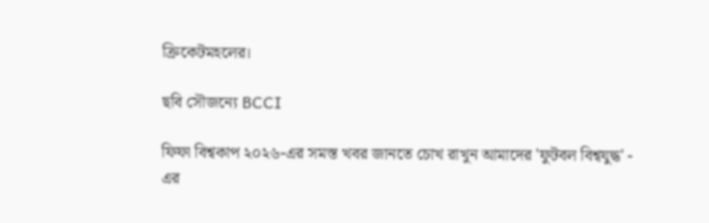ক্রিকেটমহলের।

ছবি সৌজন্যে BCCI

ফিফা বিশ্বকাপ ২০২৬-এর সমস্ত খবর জানতে চোখ রাখুন আমাদের 'ফুটবল বিশ্বযুদ্ধ' - এর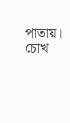পাতায়।
চোখ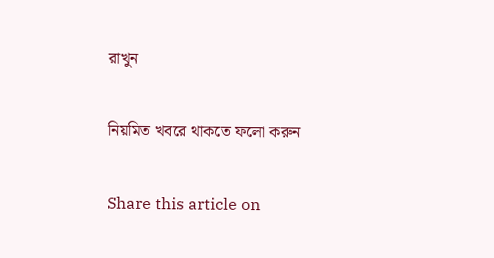রাখুন

নিয়মিত খবরে থাকতে ফলো করুন

Share this article on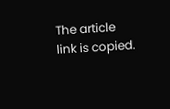The article link is copied.